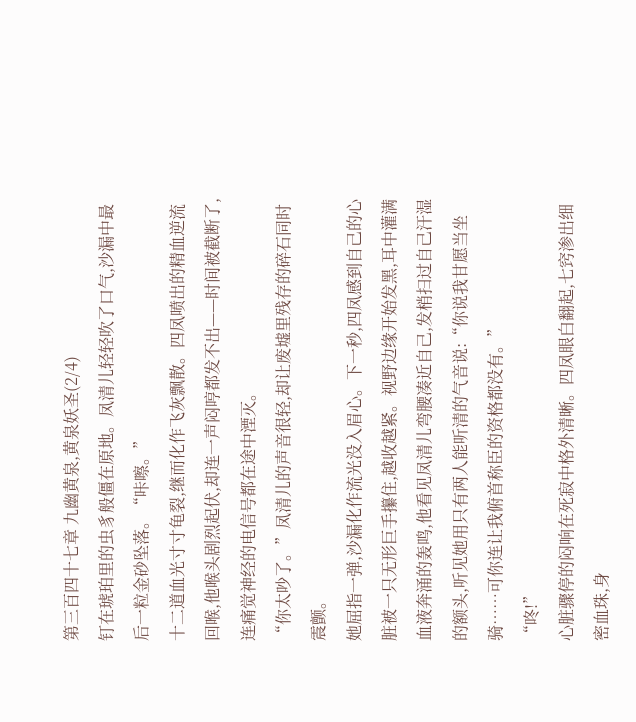第三百四十七章 九幽黄泉,黄泉妖圣(2/4)
钉在琥珀里的虫豸般僵在原地。凤清儿轻轻吹了口气,沙漏中最后一粒金砂坠落。“咔嚓。”
十二道血光寸寸龟裂,继而化作飞灰飘散。四凤喷出的精血逆流回喉,他喉头剧烈起伏,却连一声闷哼都发不出——时间被截断了,连痛觉神经的电信号都在途中湮灭。
“你太吵了。”凤清儿的声音很轻,却让废墟里残存的碎石同时震颤。
她屈指一弹,沙漏化作流光没入眉心。下一秒,四凤感到自己的心脏被一只无形巨手攥住,越收越紧。视野边缘开始发黑,耳中灌满血液奔涌的轰鸣,他看见凤清儿弯腰凑近自己,发梢扫过自己汗湿的额头,听见她用只有两人能听清的气音说:“你说我甘愿当坐骑……可你连让我俯首称臣的资格都没有。”
“咚!”
心脏骤停的闷响在死寂中格外清晰。四凤眼白翻起,七窍渗出细密血珠,身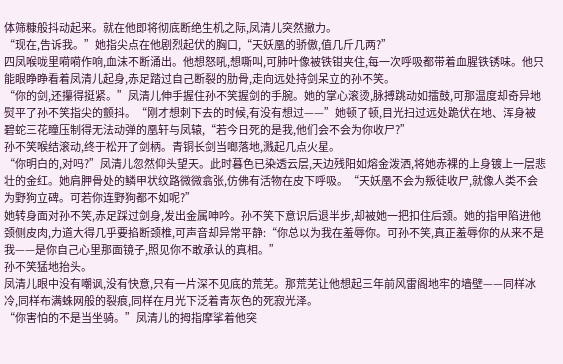体筛糠般抖动起来。就在他即将彻底断绝生机之际,凤清儿突然撤力。
“现在,告诉我。”她指尖点在他剧烈起伏的胸口,“天妖凰的骄傲,值几斤几两?”
四凤喉咙里嗬嗬作响,血沫不断涌出。他想怒吼,想嘶叫,可肺叶像被铁钳夹住,每一次呼吸都带着血腥铁锈味。他只能眼睁睁看着凤清儿起身,赤足踏过自己断裂的肋骨,走向远处持剑呆立的孙不笑。
“你的剑,还攥得挺紧。”凤清儿伸手握住孙不笑握剑的手腕。她的掌心滚烫,脉搏跳动如擂鼓,可那温度却奇异地熨平了孙不笑指尖的颤抖。“刚才想刺下去的时候,有没有想过——”她顿了顿,目光扫过远处跪伏在地、浑身被碧蛇三花瞳压制得无法动弹的凰轩与凤辕,“若今日死的是我,他们会不会为你收尸?”
孙不笑喉结滚动,终于松开了剑柄。青铜长剑当啷落地,溅起几点火星。
“你明白的,对吗?”凤清儿忽然仰头望天。此时暮色已染透云层,天边残阳如熔金泼洒,将她赤裸的上身镀上一层悲壮的金红。她肩胛骨处的鳞甲状纹路微微翕张,仿佛有活物在皮下呼吸。“天妖凰不会为叛徒收尸,就像人类不会为野狗立碑。可若你连野狗都不如呢?”
她转身面对孙不笑,赤足踩过剑身,发出金属呻吟。孙不笑下意识后退半步,却被她一把扣住后颈。她的指甲陷进他颈侧皮肉,力道大得几乎要掐断颈椎,可声音却异常平静:“你总以为我在羞辱你。可孙不笑,真正羞辱你的从来不是我——是你自己心里那面镜子,照见你不敢承认的真相。”
孙不笑猛地抬头。
凤清儿眼中没有嘲讽,没有快意,只有一片深不见底的荒芜。那荒芜让他想起三年前风雷阁地牢的墙壁——同样冰冷,同样布满蛛网般的裂痕,同样在月光下泛着青灰色的死寂光泽。
“你害怕的不是当坐骑。”凤清儿的拇指摩挲着他突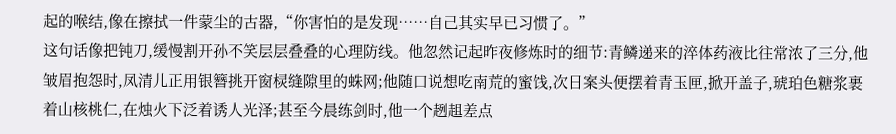起的喉结,像在擦拭一件蒙尘的古器,“你害怕的是发现……自己其实早已习惯了。”
这句话像把钝刀,缓慢割开孙不笑层层叠叠的心理防线。他忽然记起昨夜修炼时的细节:青鳞递来的淬体药液比往常浓了三分,他皱眉抱怨时,凤清儿正用银簪挑开窗棂缝隙里的蛛网;他随口说想吃南荒的蜜饯,次日案头便摆着青玉匣,掀开盖子,琥珀色糖浆裹着山核桃仁,在烛火下泛着诱人光泽;甚至今晨练剑时,他一个趔趄差点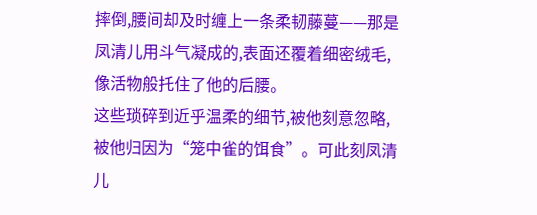摔倒,腰间却及时缠上一条柔韧藤蔓——那是凤清儿用斗气凝成的,表面还覆着细密绒毛,像活物般托住了他的后腰。
这些琐碎到近乎温柔的细节,被他刻意忽略,被他归因为“笼中雀的饵食”。可此刻凤清儿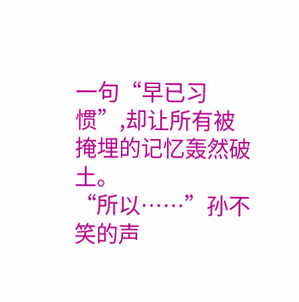一句“早已习惯”,却让所有被掩埋的记忆轰然破土。
“所以……”孙不笑的声